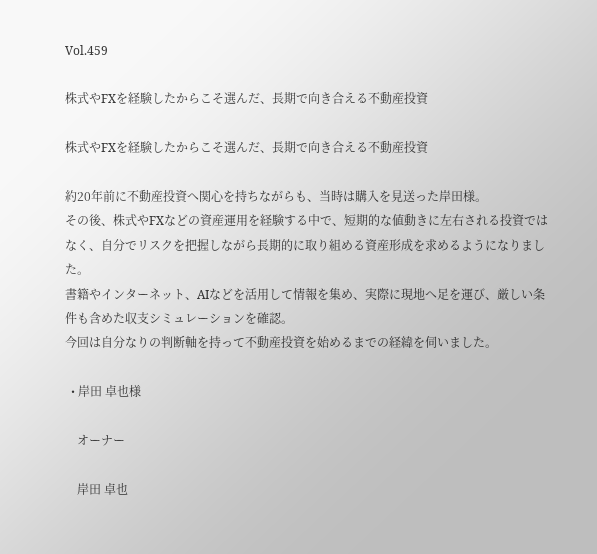Vol.459

株式やFXを経験したからこそ選んだ、長期で向き合える不動産投資

株式やFXを経験したからこそ選んだ、長期で向き合える不動産投資

約20年前に不動産投資へ関心を持ちながらも、当時は購入を見送った岸田様。
その後、株式やFXなどの資産運用を経験する中で、短期的な値動きに左右される投資ではなく、自分でリスクを把握しながら長期的に取り組める資産形成を求めるようになりました。
書籍やインターネット、AIなどを活用して情報を集め、実際に現地へ足を運び、厳しい条件も含めた収支シミュレーションを確認。
今回は自分なりの判断軸を持って不動産投資を始めるまでの経緯を伺いました。

  • 岸田 卓也様

    オーナー

    岸田 卓也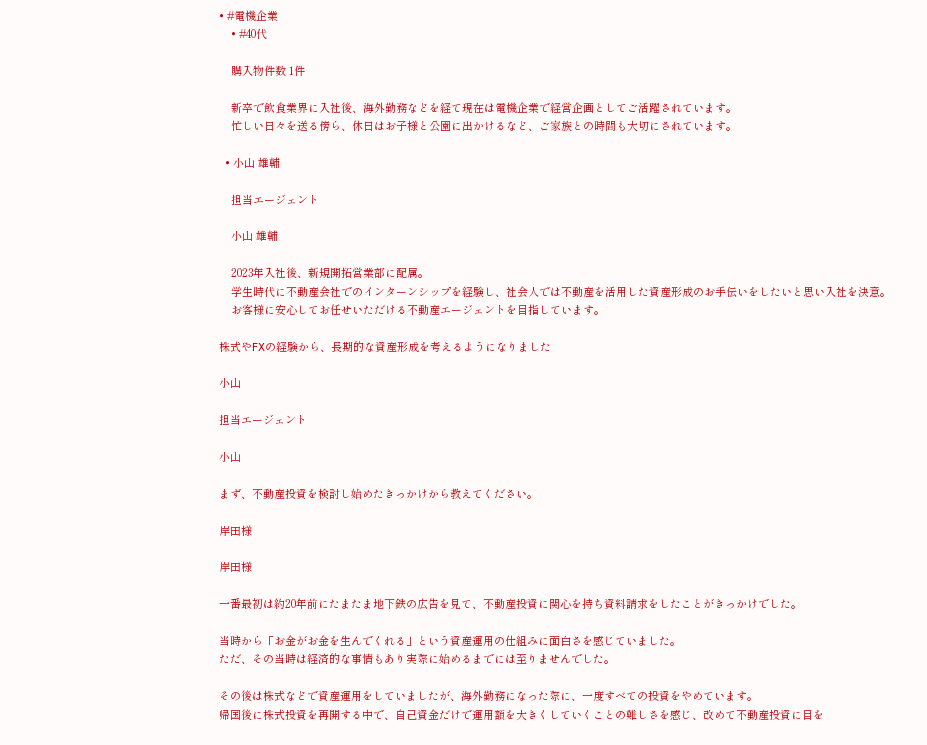• #電機企業
    • #40代

    購入物件数 1件

    新卒で飲食業界に入社後、海外勤務などを経て現在は電機企業で経営企画としてご活躍されています。
    忙しい日々を送る傍ら、休日はお子様と公園に出かけるなど、ご家族との時間も大切にされています。

  • 小山 雄輔

    担当エージェント

    小山 雄輔

    2023年入社後、新規開拓営業部に配属。
    学生時代に不動産会社でのインターンシップを経験し、社会人では不動産を活用した資産形成のお手伝いをしたいと思い入社を決意。
    お客様に安心してお任せいただける不動産エージェントを目指しています。

株式やFXの経験から、長期的な資産形成を考えるようになりました

小山

担当エージェント

小山

まず、不動産投資を検討し始めたきっかけから教えてください。

岸田様

岸田様

一番最初は約20年前にたまたま地下鉄の広告を見て、不動産投資に関心を持ち資料請求をしたことがきっかけでした。

当時から「お金がお金を生んでくれる」という資産運用の仕組みに面白さを感じていました。
ただ、その当時は経済的な事情もあり実際に始めるまでには至りませんでした。

その後は株式などで資産運用をしていましたが、海外勤務になった際に、一度すべての投資をやめています。
帰国後に株式投資を再開する中で、自己資金だけで運用額を大きくしていくことの難しさを感じ、改めて不動産投資に目を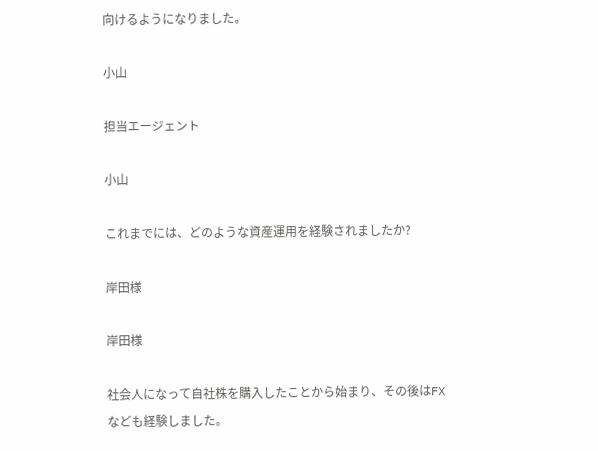向けるようになりました。

小山

担当エージェント

小山

これまでには、どのような資産運用を経験されましたか?

岸田様

岸田様

社会人になって自社株を購入したことから始まり、その後はFXなども経験しました。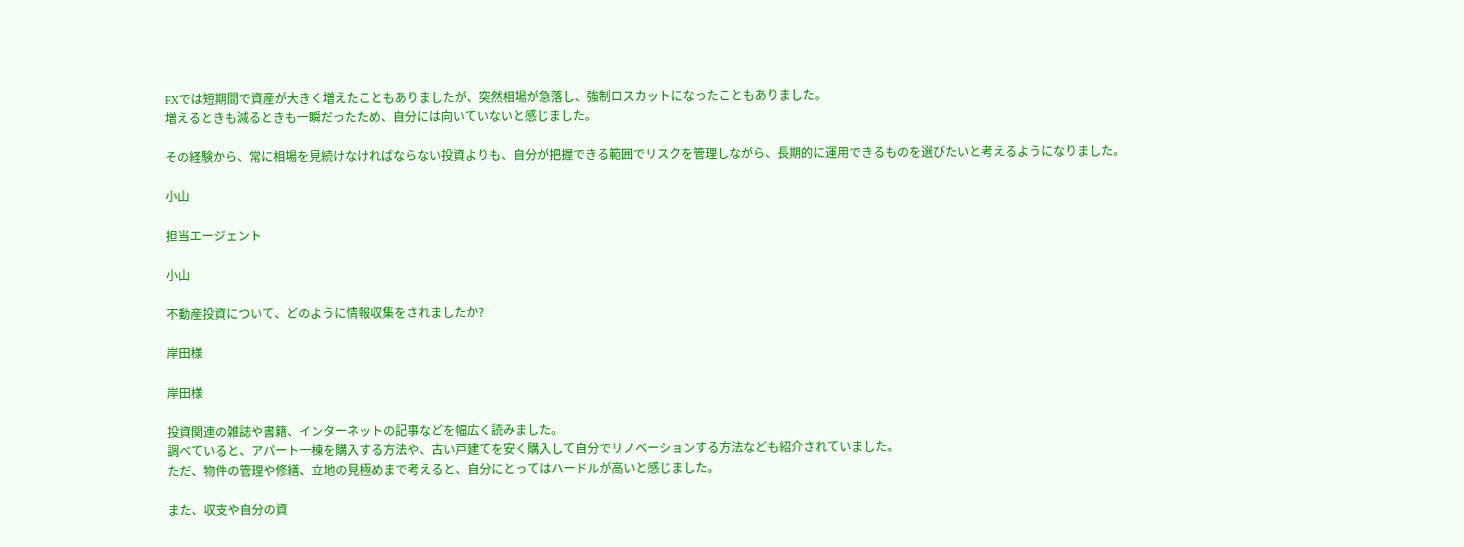FXでは短期間で資産が大きく増えたこともありましたが、突然相場が急落し、強制ロスカットになったこともありました。
増えるときも減るときも一瞬だったため、自分には向いていないと感じました。

その経験から、常に相場を見続けなければならない投資よりも、自分が把握できる範囲でリスクを管理しながら、長期的に運用できるものを選びたいと考えるようになりました。

小山

担当エージェント

小山

不動産投資について、どのように情報収集をされましたか?

岸田様

岸田様

投資関連の雑誌や書籍、インターネットの記事などを幅広く読みました。
調べていると、アパート一棟を購入する方法や、古い戸建てを安く購入して自分でリノベーションする方法なども紹介されていました。
ただ、物件の管理や修繕、立地の見極めまで考えると、自分にとってはハードルが高いと感じました。

また、収支や自分の資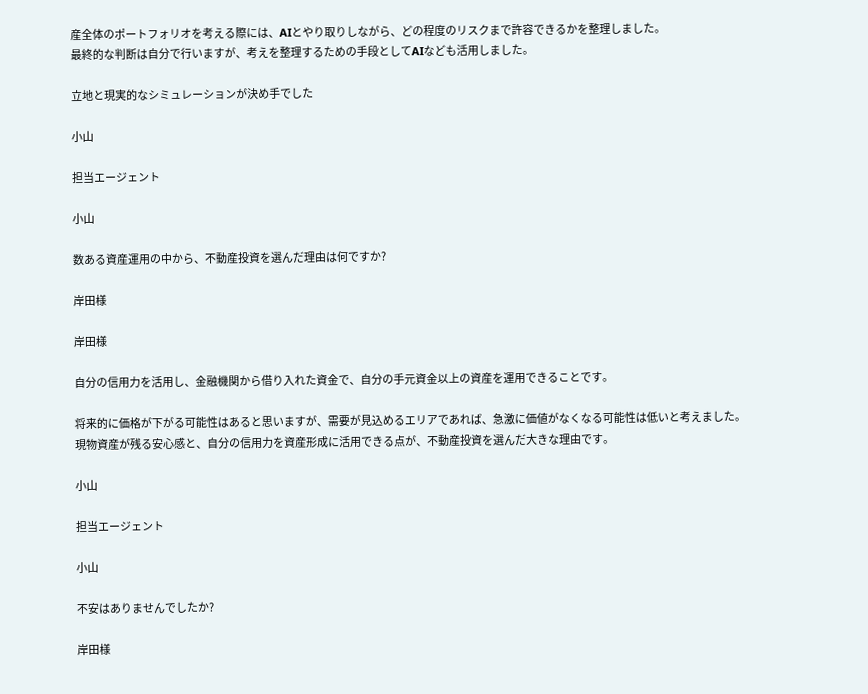産全体のポートフォリオを考える際には、AIとやり取りしながら、どの程度のリスクまで許容できるかを整理しました。
最終的な判断は自分で行いますが、考えを整理するための手段としてAIなども活用しました。

立地と現実的なシミュレーションが決め手でした

小山

担当エージェント

小山

数ある資産運用の中から、不動産投資を選んだ理由は何ですか?

岸田様

岸田様

自分の信用力を活用し、金融機関から借り入れた資金で、自分の手元資金以上の資産を運用できることです。

将来的に価格が下がる可能性はあると思いますが、需要が見込めるエリアであれば、急激に価値がなくなる可能性は低いと考えました。
現物資産が残る安心感と、自分の信用力を資産形成に活用できる点が、不動産投資を選んだ大きな理由です。

小山

担当エージェント

小山

不安はありませんでしたか?

岸田様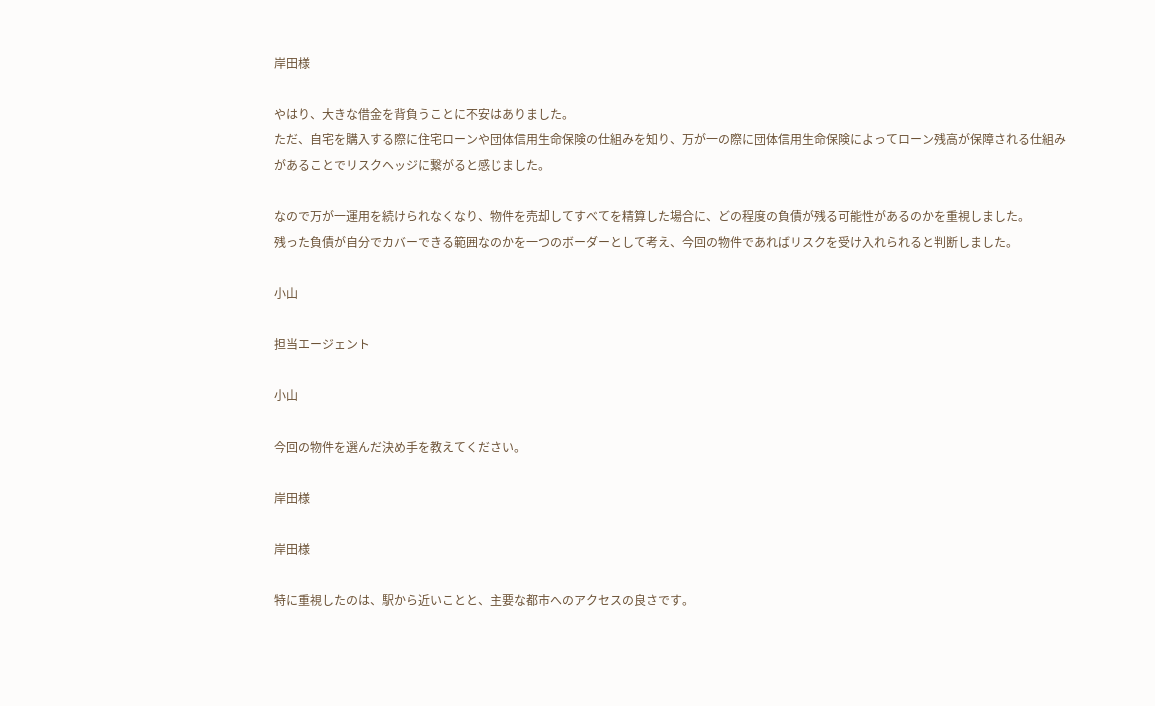岸田様

やはり、大きな借金を背負うことに不安はありました。
ただ、自宅を購入する際に住宅ローンや団体信用生命保険の仕組みを知り、万が一の際に団体信用生命保険によってローン残高が保障される仕組みがあることでリスクヘッジに繋がると感じました。

なので万が一運用を続けられなくなり、物件を売却してすべてを精算した場合に、どの程度の負債が残る可能性があるのかを重視しました。
残った負債が自分でカバーできる範囲なのかを一つのボーダーとして考え、今回の物件であればリスクを受け入れられると判断しました。

小山

担当エージェント

小山

今回の物件を選んだ決め手を教えてください。

岸田様

岸田様

特に重視したのは、駅から近いことと、主要な都市へのアクセスの良さです。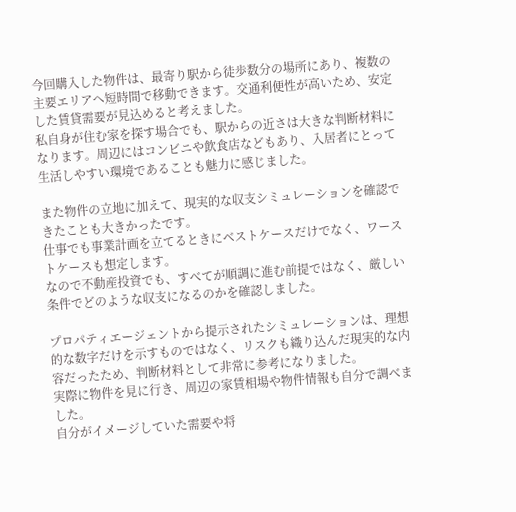今回購入した物件は、最寄り駅から徒歩数分の場所にあり、複数の主要エリアへ短時間で移動できます。交通利便性が高いため、安定した賃貸需要が見込めると考えました。
私自身が住む家を探す場合でも、駅からの近さは大きな判断材料になります。周辺にはコンビニや飲食店などもあり、入居者にとって生活しやすい環境であることも魅力に感じました。

また物件の立地に加えて、現実的な収支シミュレーションを確認できたことも大きかったです。
仕事でも事業計画を立てるときにベストケースだけでなく、ワーストケースも想定します。
なので不動産投資でも、すべてが順調に進む前提ではなく、厳しい条件でどのような収支になるのかを確認しました。

プロパティエージェントから提示されたシミュレーションは、理想的な数字だけを示すものではなく、リスクも織り込んだ現実的な内容だったため、判断材料として非常に参考になりました。
実際に物件を見に行き、周辺の家賃相場や物件情報も自分で調べました。
自分がイメージしていた需要や将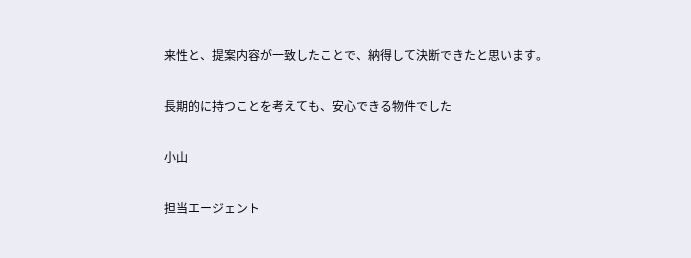来性と、提案内容が一致したことで、納得して決断できたと思います。

長期的に持つことを考えても、安心できる物件でした

小山

担当エージェント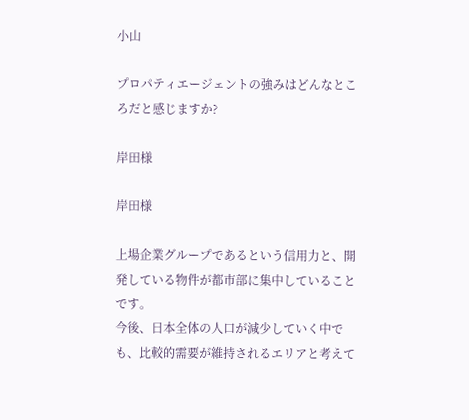小山

プロパティエージェントの強みはどんなところだと感じますか?

岸田様

岸田様

上場企業グループであるという信用力と、開発している物件が都市部に集中していることです。
今後、日本全体の人口が減少していく中でも、比較的需要が維持されるエリアと考えて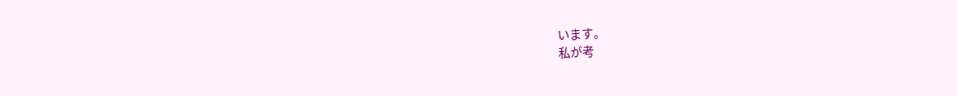います。
私が考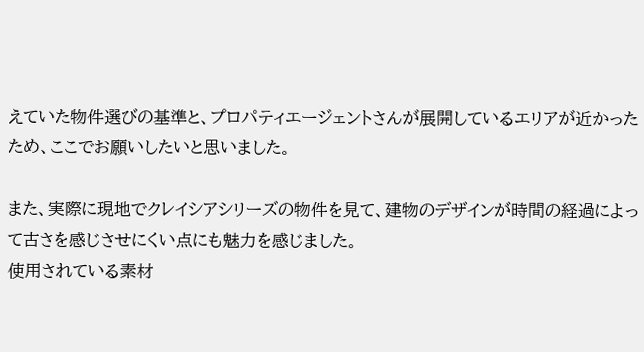えていた物件選びの基準と、プロパティエージェントさんが展開しているエリアが近かったため、ここでお願いしたいと思いました。

また、実際に現地でクレイシアシリーズの物件を見て、建物のデザインが時間の経過によって古さを感じさせにくい点にも魅力を感じました。
使用されている素材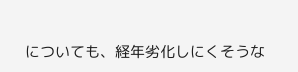についても、経年劣化しにくそうな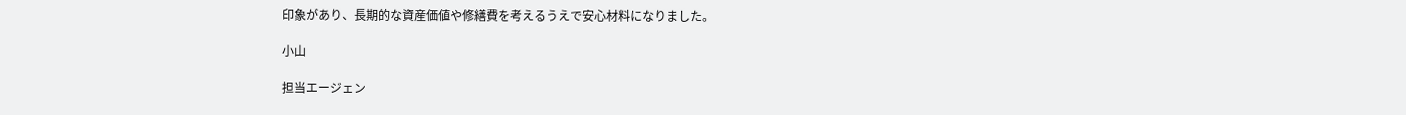印象があり、長期的な資産価値や修繕費を考えるうえで安心材料になりました。

小山

担当エージェン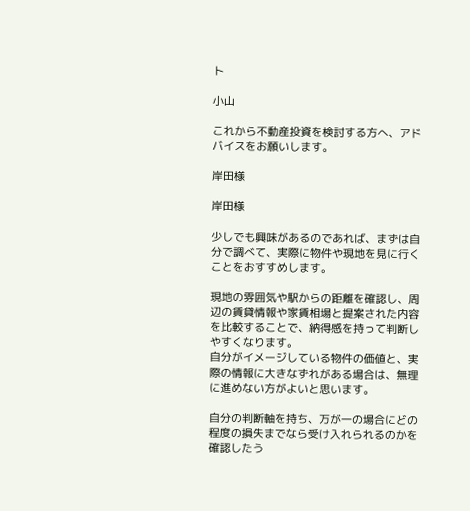ト

小山

これから不動産投資を検討する方へ、アドバイスをお願いします。

岸田様

岸田様

少しでも興味があるのであれば、まずは自分で調べて、実際に物件や現地を見に行くことをおすすめします。

現地の雰囲気や駅からの距離を確認し、周辺の賃貸情報や家賃相場と提案された内容を比較することで、納得感を持って判断しやすくなります。
自分がイメージしている物件の価値と、実際の情報に大きなずれがある場合は、無理に進めない方がよいと思います。

自分の判断軸を持ち、万が一の場合にどの程度の損失までなら受け入れられるのかを確認したう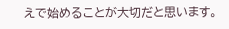えで始めることが大切だと思います。